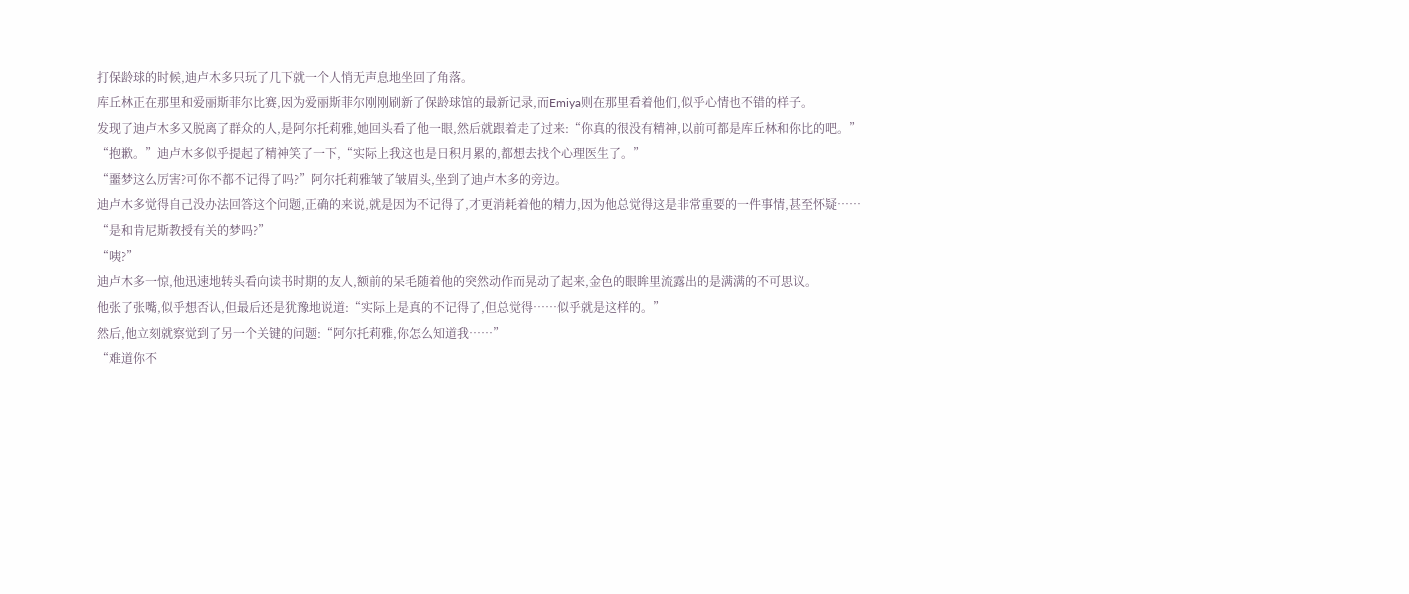打保龄球的时候,迪卢木多只玩了几下就一个人悄无声息地坐回了角落。
库丘林正在那里和爱丽斯菲尔比赛,因为爱丽斯菲尔刚刚刷新了保龄球馆的最新记录,而Emiya则在那里看着他们,似乎心情也不错的样子。
发现了迪卢木多又脱离了群众的人,是阿尔托莉雅,她回头看了他一眼,然后就跟着走了过来:“你真的很没有精神,以前可都是库丘林和你比的吧。”
“抱歉。”迪卢木多似乎提起了精神笑了一下,“实际上我这也是日积月累的,都想去找个心理医生了。”
“噩梦这么厉害?可你不都不记得了吗?”阿尔托莉雅皱了皱眉头,坐到了迪卢木多的旁边。
迪卢木多觉得自己没办法回答这个问题,正确的来说,就是因为不记得了,才更消耗着他的精力,因为他总觉得这是非常重要的一件事情,甚至怀疑……
“是和肯尼斯教授有关的梦吗?”
“咦?”
迪卢木多一惊,他迅速地转头看向读书时期的友人,额前的呆毛随着他的突然动作而晃动了起来,金色的眼眸里流露出的是满满的不可思议。
他张了张嘴,似乎想否认,但最后还是犹豫地说道:“实际上是真的不记得了,但总觉得……似乎就是这样的。”
然后,他立刻就察觉到了另一个关键的问题:“阿尔托莉雅,你怎么知道我……”
“难道你不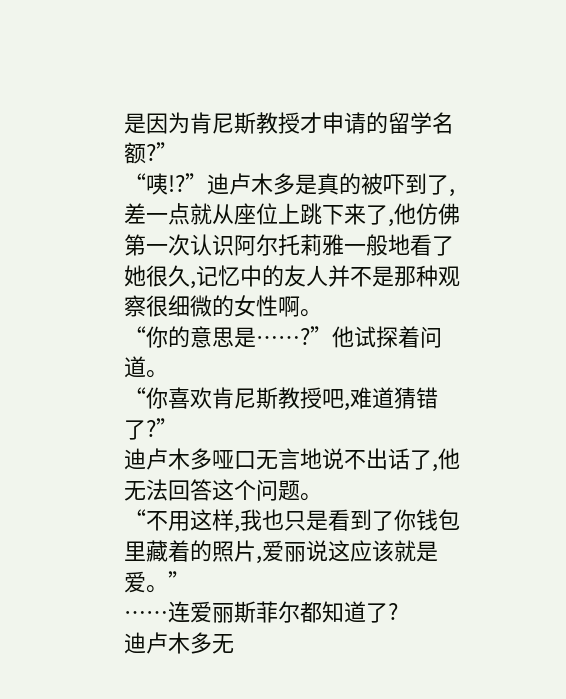是因为肯尼斯教授才申请的留学名额?”
“咦!?”迪卢木多是真的被吓到了,差一点就从座位上跳下来了,他仿佛第一次认识阿尔托莉雅一般地看了她很久,记忆中的友人并不是那种观察很细微的女性啊。
“你的意思是……?”他试探着问道。
“你喜欢肯尼斯教授吧,难道猜错了?”
迪卢木多哑口无言地说不出话了,他无法回答这个问题。
“不用这样,我也只是看到了你钱包里藏着的照片,爱丽说这应该就是爱。”
……连爱丽斯菲尔都知道了?
迪卢木多无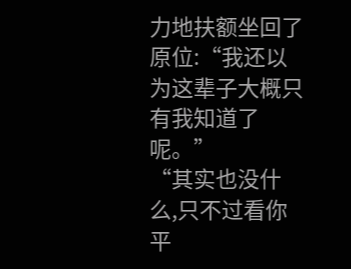力地扶额坐回了原位:“我还以为这辈子大概只有我知道了呢。”
“其实也没什么,只不过看你平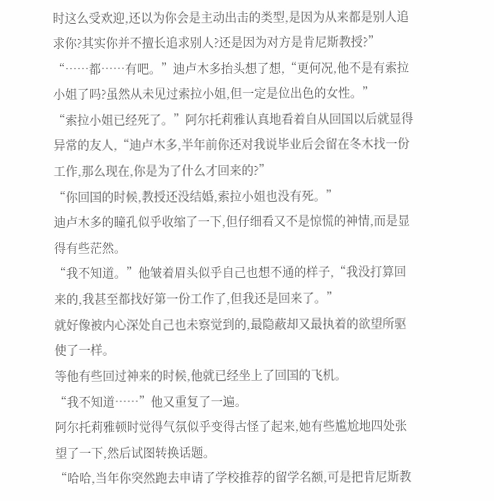时这么受欢迎,还以为你会是主动出击的类型,是因为从来都是别人追求你?其实你并不擅长追求别人?还是因为对方是肯尼斯教授?”
“……都……有吧。”迪卢木多抬头想了想,“更何况,他不是有索拉小姐了吗?虽然从未见过索拉小姐,但一定是位出色的女性。”
“索拉小姐已经死了。”阿尔托莉雅认真地看着自从回国以后就显得异常的友人,“迪卢木多,半年前你还对我说毕业后会留在冬木找一份工作,那么现在,你是为了什么才回来的?”
“你回国的时候,教授还没结婚,索拉小姐也没有死。”
迪卢木多的瞳孔似乎收缩了一下,但仔细看又不是惊慌的神情,而是显得有些茫然。
“我不知道。”他皱着眉头似乎自己也想不通的样子,“我没打算回来的,我甚至都找好第一份工作了,但我还是回来了。”
就好像被内心深处自己也未察觉到的,最隐蔽却又最执着的欲望所驱使了一样。
等他有些回过神来的时候,他就已经坐上了回国的飞机。
“我不知道……”他又重复了一遍。
阿尔托莉雅顿时觉得气氛似乎变得古怪了起来,她有些尴尬地四处张望了一下,然后试图转换话题。
“哈哈,当年你突然跑去申请了学校推荐的留学名额,可是把肯尼斯教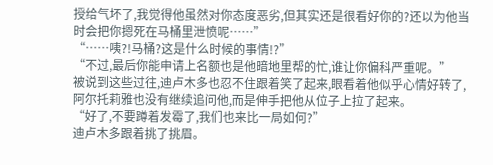授给气坏了,我觉得他虽然对你态度恶劣,但其实还是很看好你的?还以为他当时会把你摁死在马桶里泄愤呢……”
“……咦?!马桶?这是什么时候的事情!?”
“不过,最后你能申请上名额也是他暗地里帮的忙,谁让你偏科严重呢。”
被说到这些过往,迪卢木多也忍不住跟着笑了起来,眼看着他似乎心情好转了,阿尔托莉雅也没有继续追问他,而是伸手把他从位子上拉了起来。
“好了,不要蹲着发霉了,我们也来比一局如何?”
迪卢木多跟着挑了挑眉。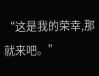“这是我的荣幸,那就来吧。”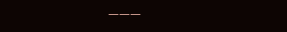———